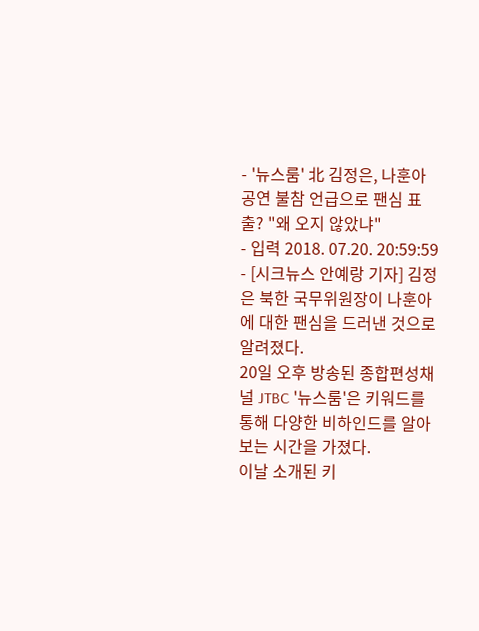- '뉴스룸' 北 김정은, 나훈아 공연 불참 언급으로 팬심 표출? "왜 오지 않았냐"
- 입력 2018. 07.20. 20:59:59
- [시크뉴스 안예랑 기자] 김정은 북한 국무위원장이 나훈아에 대한 팬심을 드러낸 것으로 알려졌다.
20일 오후 방송된 종합편성채널 JTBC '뉴스룸'은 키워드를 통해 다양한 비하인드를 알아보는 시간을 가졌다.
이날 소개된 키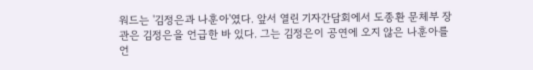워드는 '김정은과 나훈아'였다. 앞서 열린 기자간담회에서 도종환 문체부 장관은 김정은을 언급한 바 있다. 그는 김정은이 공연에 오지 않은 나훈아를 언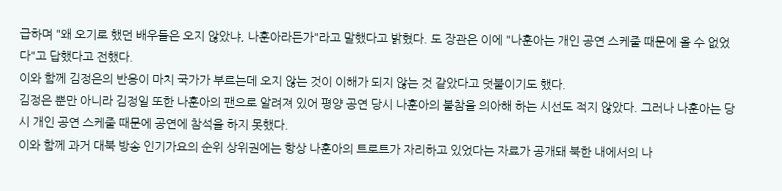급하며 "왜 오기로 했던 배우들은 오지 않았냐, 나훈아라든가"라고 말했다고 밝혔다. 도 장관은 이에 "나훈아는 개인 공연 스케줄 때문에 올 수 없었다"고 답했다고 전했다.
이와 함께 김정은의 반응이 마치 국가가 부르는데 오지 않는 것이 이해가 되지 않는 것 같았다고 덧붙이기도 했다.
김정은 뿐만 아니라 김정일 또한 나훈아의 팬으로 알려져 있어 평양 공연 당시 나훈아의 불참을 의아해 하는 시선도 적지 않았다. 그러나 나훈아는 당시 개인 공연 스케줄 때문에 공연에 참석을 하지 못했다.
이와 함께 과거 대북 방송 인기가요의 순위 상위권에는 항상 나훈아의 트로트가 자리하고 있었다는 자료가 공개돼 북한 내에서의 나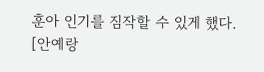훈아 인기를 짐작할 수 있게 했다.
[안예랑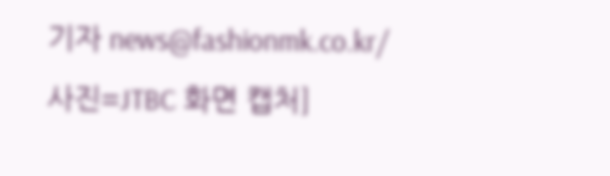기자 news@fashionmk.co.kr/ 사진=JTBC 화면 캡처]